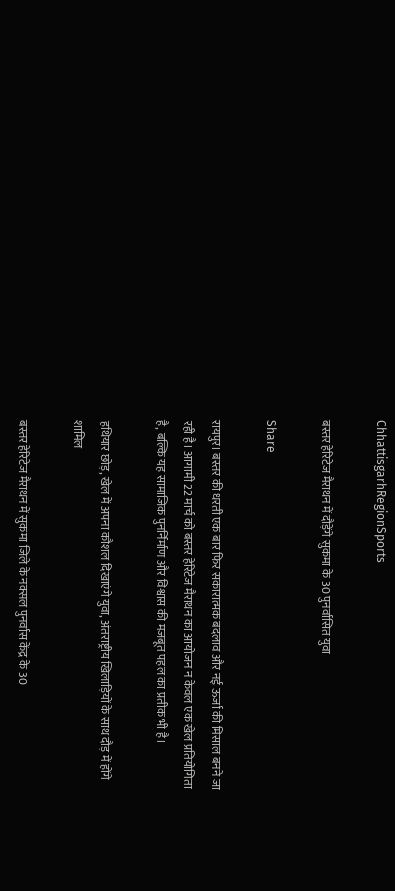ChhattisgarhRegionSports

बस्तर हेरिटेज मैराथन में दौड़ेंगे सुकमा के 30 पुनर्वासित युवा

Share

रायपुर। बस्तर की धरती एक बार फिर सकारात्मक बदलाव और नई ऊर्जा की मिसाल बनने जा रही है। आगामी 22 मार्च को बस्तर हेरिटेज मैराथन का आयोजन न केवल एक खेल प्रतियोगिता है, बल्कि यह सामाजिक पुनर्निर्माण और विश्वास की मजबूत पहल का प्रतीक भी है।

हथियार छोड़, खेल में अपना कौशल दिखाएंगे युवा, अंतराष्ट्रीय खिलाड़ियों के साथ दौड़ में होंगे शामिल

बस्तर हेरिटेज मैराथन में सुकमा जिले के नक्सल पुनर्वास केंद्र के 30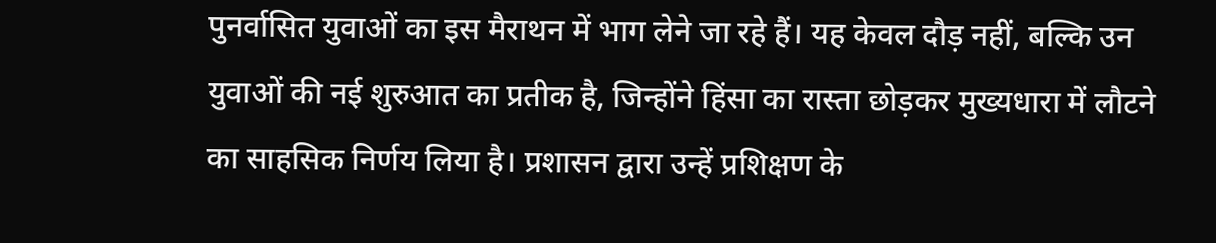पुनर्वासित युवाओं का इस मैराथन में भाग लेने जा रहे हैं। यह केवल दौड़ नहीं, बल्कि उन युवाओं की नई शुरुआत का प्रतीक है, जिन्होंने हिंसा का रास्ता छोड़कर मुख्यधारा में लौटने का साहसिक निर्णय लिया है। प्रशासन द्वारा उन्हें प्रशिक्षण के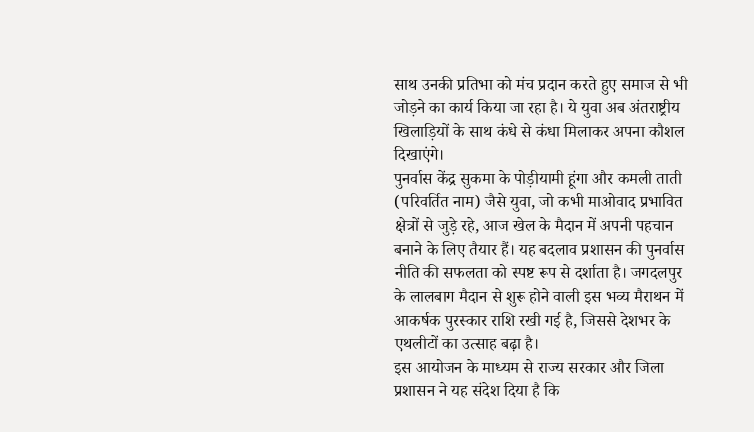साथ उनकी प्रतिभा को मंच प्रदान करते हुए समाज से भी जोड़ने का कार्य किया जा रहा है। ये युवा अब अंतराष्ट्रीय खिलाड़ियों के साथ कंधे से कंधा मिलाकर अपना कौशल दिखाएंगे।
पुनर्वास केंद्र सुकमा के पोड़ीयामी हूंगा और कमली ताती (परिवर्तित नाम) जैसे युवा, जो कभी माओवाद प्रभावित क्षेत्रों से जुड़े रहे, आज खेल के मैदान में अपनी पहचान बनाने के लिए तैयार हैं। यह बदलाव प्रशासन की पुनर्वास नीति की सफलता को स्पष्ट रूप से दर्शाता है। जगदलपुर के लालबाग मैदान से शुरू होने वाली इस भव्य मैराथन में आकर्षक पुरस्कार राशि रखी गई है, जिससे देशभर के एथलीटों का उत्साह बढ़ा है।
इस आयोजन के माध्यम से राज्य सरकार और जिला प्रशासन ने यह संदेश दिया है कि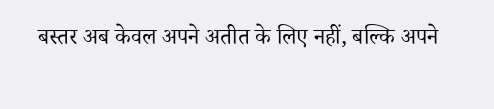बस्तर अब केवल अपने अतीत के लिए नहीं, बल्कि अपने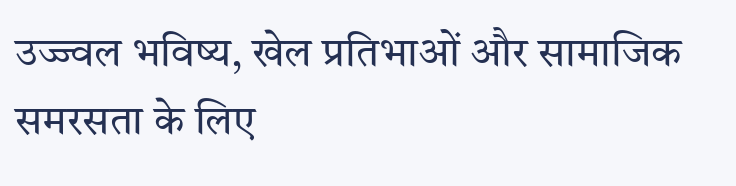उज्ज्वल भविष्य, खेल प्रतिभाओं और सामाजिक समरसता के लिए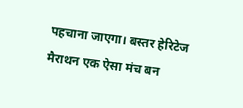पहचाना जाएगा। बस्तर हेरिटेज मैराथन एक ऐसा मंच बन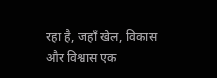रहा है, जहाँ खेल, विकास और विश्वास एक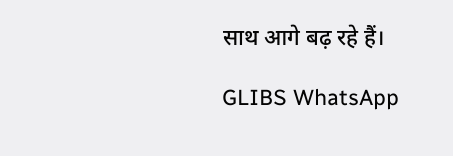साथ आगे बढ़ रहे हैं।

GLIBS WhatsApp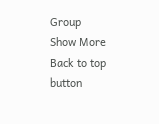Group
Show More
Back to top button